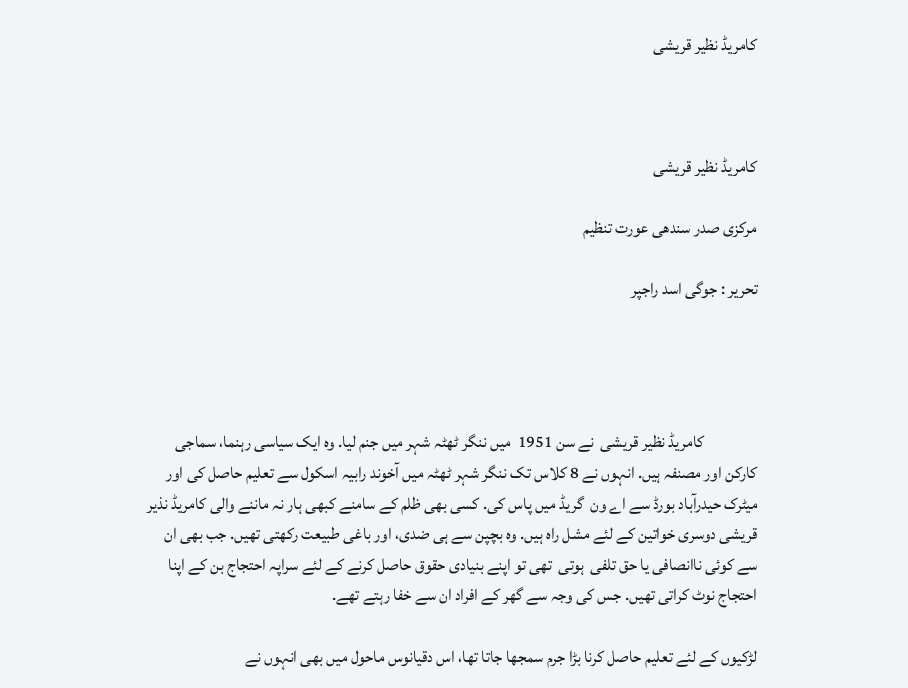کامریڈ نظیر قریشی



کامریڈ نظیر قریشی

مرکزی صدر سندھی عورت تنظیم

تحریر : جوگی اسد راجپر




                کامریڈ نظیر قریشی  نے سن 1951  میں ننگر ٹھٹہ شہر میں جنم لیا. وہ ایک سیاسی رہنما، سماجی کارکن اور مصنفہ ہیں. انہوں نے 8 کلاس تک ننگر شہر ٹھٹہ میں آخوند رابیہ اسکول سے تعلیم حاصل کی اور میٹرک حیدرآباد بورڈ سے اے ون  گریڈ میں پاس کی. کسی بھی ظلم کے سامنے کبھی ہار نہ ماننے والی کامریڈ نذیر قریشی دوسری خواتین کے لئے مشل راہ ہیں. وہ بچپن سے ہی ضدی، اور باغی طبیعت رکھتی تھیں. جب بھی ان سے کوئی ناانصافی یا حق تلفی  ہوتی  تھی تو اپنے بنیادی حقوق حاصل کرنے کے لئے سراپہ احتجاج بن کے اپنا احتجاج نوٹ کراتی تھیں. جس کی وجہ سے گھر کے افراد ان سے خفا رہتے تھے.

لڑکیوں کے لئے تعلیم حاصل کرنا بڑا جرم سمجھا جاتا تھا، اس دقیانوس ماحول میں بھی انہوں نے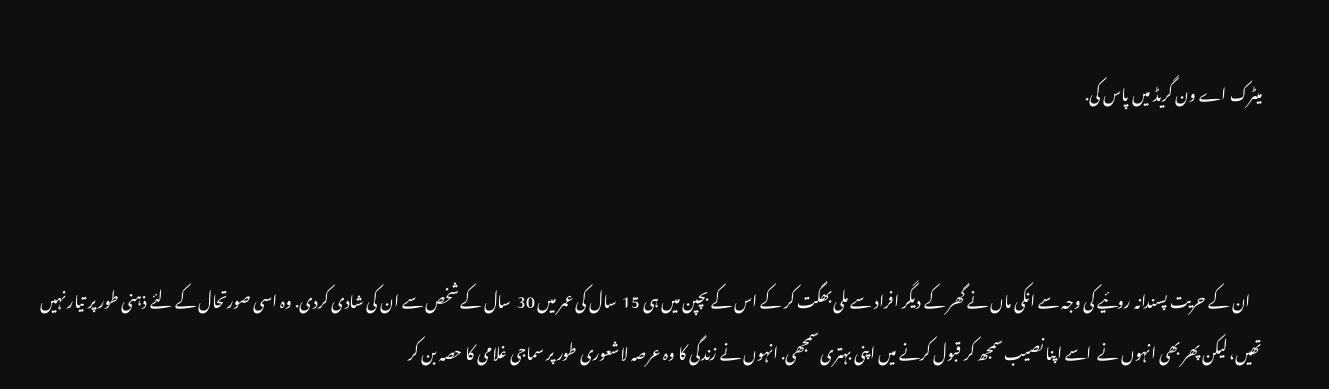میٹرک اے ون گریڈ میں پاس کی.



    ان کے حریت پسندانہ روئیے کی وجہ سے انکی ماں نے گھر کے دیگر افراد سے ملی بھگت کر کے اس کے بچپن میں ہی 15  سال کی عمر میں 30  سال کے شخص سے ان کی شادی کردی. وہ اسی صورتحال کے لئے ذہنی طور پر تیار نہیں تھیں، لیکن پھر بھی انہوں نے  اسے اپنا نصیب سمجھ کر قبول کرنے میں اپنی بہتری سمجھی. انہوں نے زندگی کا وہ عرصہ لاشعوری طور پر سماجی غلامی کا حصہ بن کر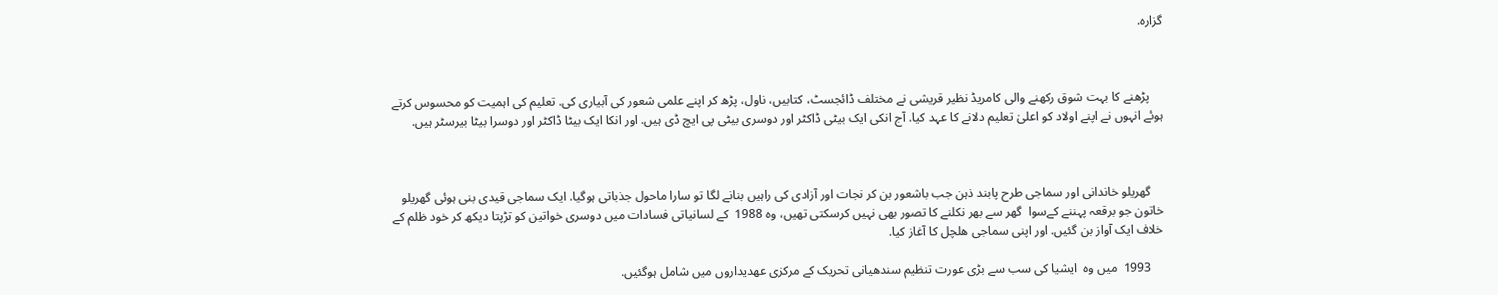گزارہ.



    پڑھنے کا بہت شوق رکھنے والی کامریڈ نظیر قریشی نے مختلف ڈائجسٹ، کتابیں، ناول، پڑھ کر اپنے علمی شعور کی آبیاری کی. تعلیم کی اہمیت کو محسوس کرتے ہوئے انہوں نے اپنے اولاد کو اعلیٰ تعلیم دلانے کا عہد کیا. آج انکی ایک بیٹی ڈاکٹر اور دوسری بیٹی پی ایچ ڈی ہیں. اور انکا ایک بیٹا ڈاکٹر اور دوسرا بیٹا بیرسٹر ہیں.



    گھریلو خاندانی اور سماجی طرح پابند ذہن جب باشعور بن کر نجات اور آزادی کی راہیں بنانے لگا تو سارا ماحول جذباتی ہوگیا. ایک سماجی قیدی بنی ہوئی گھریلو خاتون جو برقعہ پہننے کےسوا  گھر سے بھر نکلنے کا تصور بھی نہیں کرسکتی تھیں، وہ 1988  کے لسانیاتی فسادات میں دوسری خواتین کو تڑپتا دیکھ کر خود ظلم کے خلاف ایک آواز بن گئیں. اور اپنی سماجی ھلچل کا آغاز کیا.

    1993  میں وہ  ایشیا کی سب سے بڑی عورت تنظیم سندھیانی تحریک کے مرکزی عھدیداروں میں شامل ہوگئیں.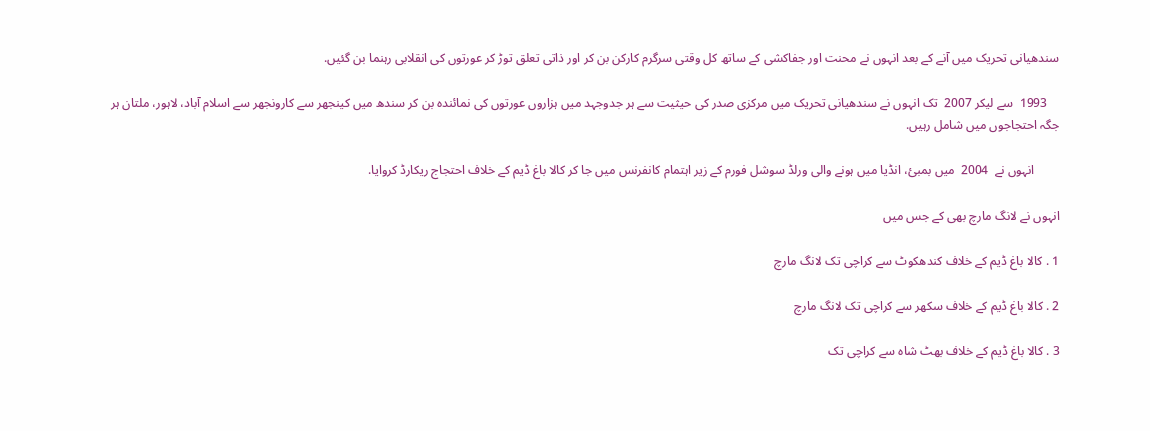سندھیانی تحریک میں آنے کے بعد انہوں نے محنت اور جفاکشی کے ساتھ کل وقتی سرگرم کارکن بن کر اور ذاتی تعلق توڑ کر عورتوں کی انقلابی رہنما بن گئیں.

    1993  سے لیکر 2007  تک انہوں نے سندھیانی تحریک میں مرکزی صدر کی حیثیت سے ہر جدوجہد میں ہزاروں عورتوں کی نمائندہ بن کر سندھ میں کینجھر سے کارونجھر سے اسلام آباد، لاہور، ملتان ہر جگہ احتجاجوں میں شامل رہیں.

        انہوں نے  2004  میں بمبئ، انڈیا میں ہونے والی ورلڈ سوشل فورم کے زیر اہتمام کانفرنس میں جا کر کالا باغ ڈیم کے خلاف احتجاج ریکارڈ کروایا.

انہوں نے لانگ مارچ بھی کے جس میں

1 . کالا باغ ڈیم کے خلاف کندھکوٹ سے کراچی تک لانگ مارچ

2 . کالا باغ ڈیم کے خلاف سکھر سے کراچی تک لانگ مارچ

3 . کالا باغ ڈیم کے خلاف بھٹ شاہ سے کراچی تک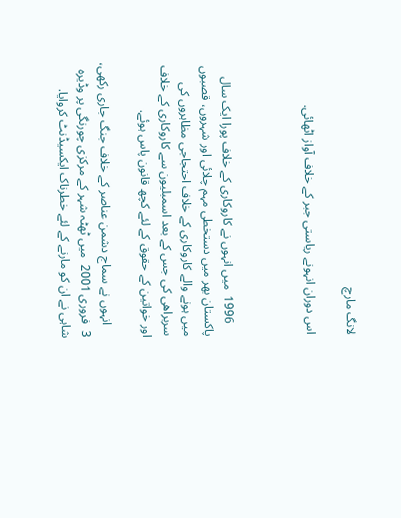لانگ مارچ

اس دوران انہونے ریاستی جبر کے خلاف آواز اٹھائی.



    1996  میں انہوں نے کاروکاری کے خلاف پورا ایک سال پاکستان بھر میں دستخطی مہم چلائی اور شہروں، قصبوں میں ہونے والے کاروکاری کے خلاف احتجاجی مظاہروں کی سربراھی کی جس کے بعد اسمبلیون سے کاروکاری کے خلاف اور خواتین کے حقوق کے لئے کچھ قانون پاس ہوئے.

    انہوں نے سماج دشمن عناصر کے خلاف جنگ جاری رکھی، 3  فروری 2001  میں ٹھٹہ شہر کے مرکزی چورنگی پر وڈیرہ شاہی نے ان کو مارنے کے لئے خطرناک ایکسیڈنٹ کروایا.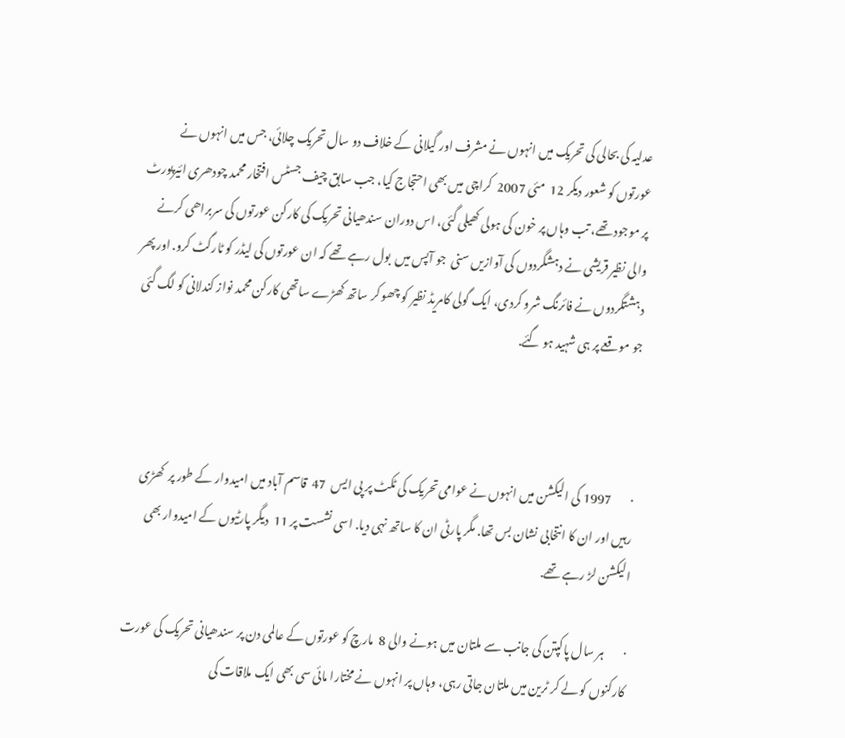عدلیہ کی بحالی کی تحریک میں انہوں نے مشرف اور گیلانی کے خلاف دو سال تحریک چلائی، جس میں انہوں نے عورتوں کو شعور دیکر 12  مئی 2007  کراچی میں بھی احتجاج کیا، جب سابق چیف جسٹس افتخار محمد چودھری ائیرپورٹ پر موجود تھے، تب وہاں پر خون کی ہولی کھیلی گئی، اس دوران سندھیانی تحریک کی کارکن عورتوں کی سربراھی کرنے والی نظیر قریشی نے دہشگردوں کی آوازیں سنی  جو آپس میں  بول رہے تھے کہ ان عورتوں کی لیڈر کو ٹارگٹ کرو. اور پھر دہشتگردوں نے فائرنگ شرو کردی، ایک گولی کامریڈ نظیر کو چھو کر ساتھ کھڑے ساتھی کارکن محمد نواز کندلانی کو لگ گئی جو موقعے پر ہی شہید ہو گئے.



·        1997 کی الیکشن میں انہوں نے عوامی تحریک کی ٹکٹ پر پی ایس  47  قاسم آباد میں امیدوار کے طور پر  کھڑی رہیں اور ان کا انتخابی نشان بس تھا. مگر پارٹی ان کا ساتھ نہی دیا. اسی نشست پر 11  دیگر پارٹیوں کے امیدوار بھی الیکشن لڑ رہے تھے.

·        ہر سال پاکپتن کی جانب سے ملتان میں ہونے والی 8  مارچ کو عورتوں کے عالمی دن پر سندھیانی تحریک کی عورت کارکنوں کو لے کر ٹرین میں ملتان جاتی رہی، وہاں پر انہوں نے مختارا مائی سی بھی ایک ملاقات کی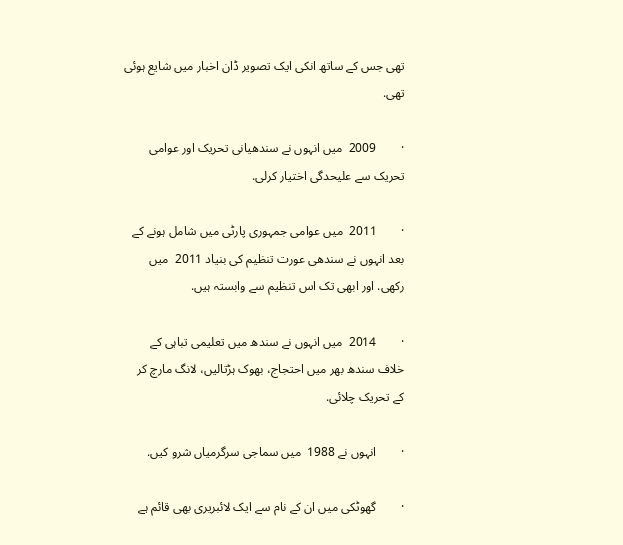تھی جس کے ساتھ انکی ایک تصویر ڈان اخبار میں شایع ہوئی تھی.

·        2009  میں انہوں نے سندھیانی تحریک اور عوامی تحریک سے علیحدگی اختیار کرلی.

·        2011  میں عوامی جمہوری پارٹی میں شامل ہونے کے بعد انہوں نے سندھی عورت تنظیم کی بنیاد 2011  میں رکھی. اور ابھی تک اس تنظیم سے وابستہ ہیں.

·        2014  میں انہوں نے سندھ میں تعلیمی تباہی کے خلاف سندھ بھر میں احتجاج، بھوک ہڑتالیں، لانگ مارچ کر کے تحریک چلائی.

·        انہوں نے 1988  میں سماجی سرگرمیاں شرو کیں.

·        گھوٹکی میں ان کے نام سے ایک لائبریری بھی قائم ہے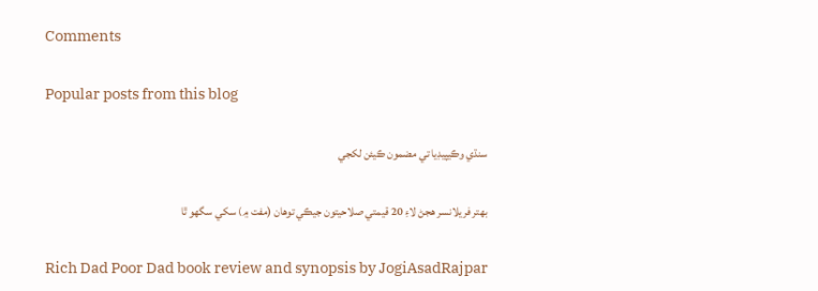Comments

Popular posts from this blog

سنڌي وڪيپيڊيا تي مضمون ڪيئن لکجي

بھتر فريلانسر ھجڻ لاءِ 20 قيمتي صلاحيتون جيڪي توھان (مفت ۾) سکي سگھو ٿا

Rich Dad Poor Dad book review and synopsis by JogiAsadRajpar